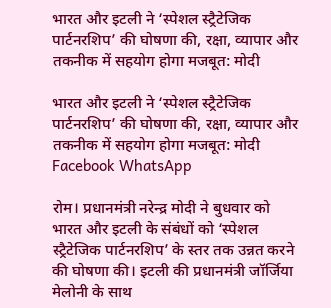भारत और इटली ने ‘स्पेशल स्ट्रैटेजिक पार्टनरशिप’ की घोषणा की, रक्षा, व्यापार और तकनीक में सहयोग होगा मजबूत: मोदी

भारत और इटली ने ‘स्पेशल स्ट्रैटेजिक पार्टनरशिप’ की घोषणा की, रक्षा, व्यापार और तकनीक में सहयोग होगा मजबूत: मोदी
Facebook WhatsApp

रोम। प्रधानमंत्री नरेन्द्र मोदी ने बुधवार को भारत और इटली के संबंधों को ‘स्पेशल स्ट्रैटेजिक पार्टनरशिप’ के स्तर तक उन्नत करने की घोषणा की। इटली की प्रधानमंत्री जॉर्जिया मेलोनी के साथ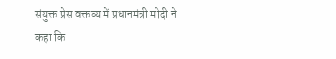संयुक्त प्रेस वक्तव्य में प्रधानमंत्री मोदी ने कहा कि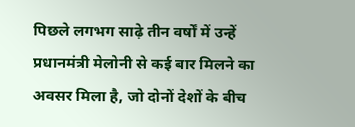पिछले लगभग साढ़े तीन वर्षों में उन्हें प्रधानमंत्री मेलोनी से कई बार मिलने का अवसर मिला है, जो दोनों देशों के बीच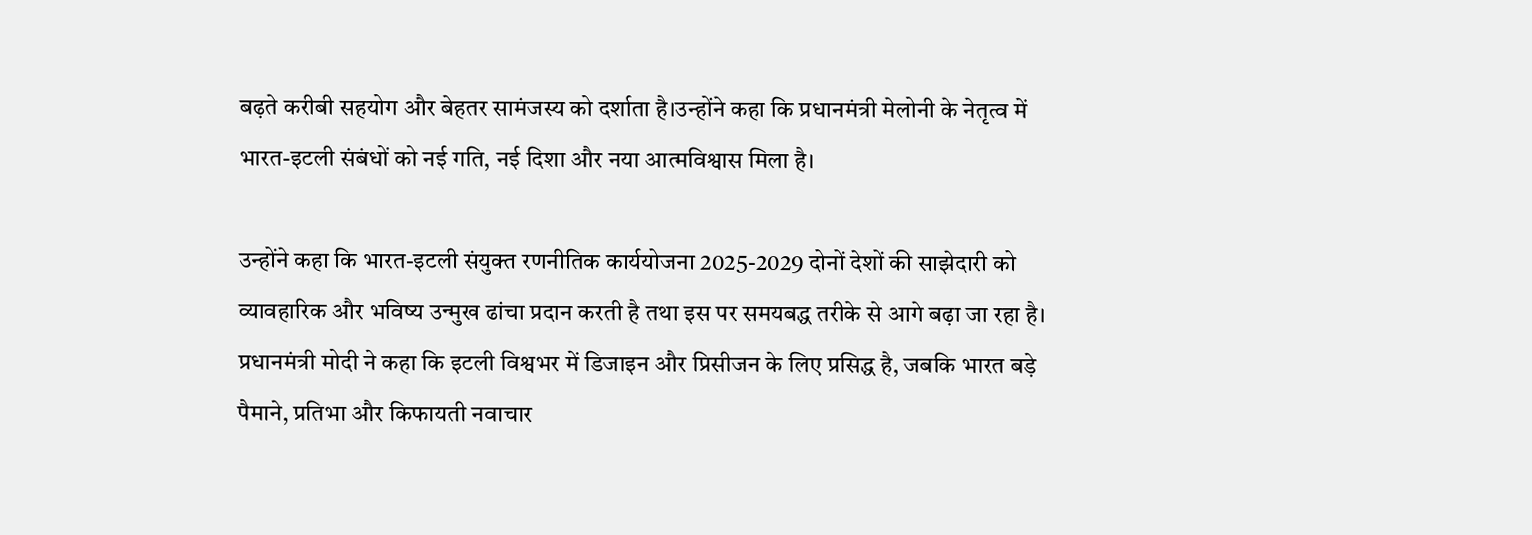बढ़ते करीबी सहयोग और बेहतर सामंजस्य को दर्शाता है।उन्होंने कहा कि प्रधानमंत्री मेलोनी के नेतृत्व में भारत-इटली संबंधों को नई गति, नई दिशा और नया आत्मविश्वास मिला है।

उन्होंने कहा कि भारत-इटली संयुक्त रणनीतिक कार्ययोजना 2025-2029 दोनों देशों की साझेदारी को व्यावहारिक और भविष्य उन्मुख ढांचा प्रदान करती है तथा इस पर समयबद्ध तरीके से आगे बढ़ा जा रहा है। प्रधानमंत्री मोदी ने कहा कि इटली विश्वभर में डिजाइन और प्रिसीजन के लिए प्रसिद्ध है, जबकि भारत बड़े पैमाने, प्रतिभा और किफायती नवाचार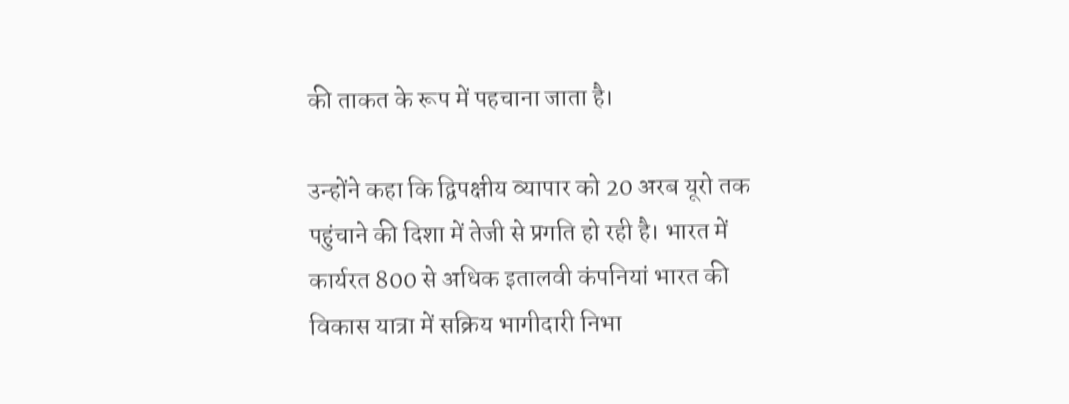की ताकत के रूप में पहचाना जाता है।

उन्होंने कहा कि द्विपक्षीय व्यापार को 20 अरब यूरो तक पहुंचाने की दिशा में तेजी से प्रगति हो रही है। भारत में कार्यरत 800 से अधिक इतालवी कंपनियां भारत की विकास यात्रा में सक्रिय भागीदारी निभा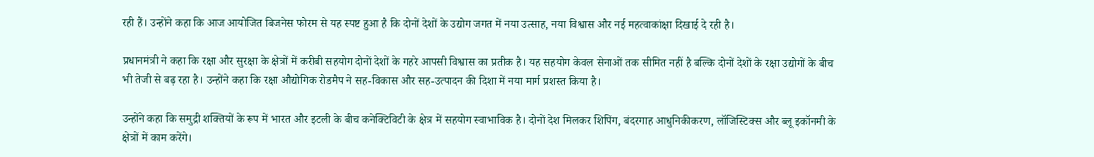रही हैं। उन्होंने कहा कि आज आयोजित बिजनेस फोरम से यह स्पष्ट हुआ है कि दोनों देशों के उद्योग जगत में नया उत्साह, नया विश्वास और नई महत्वाकांक्षा दिखाई दे रही है।

प्रधानमंत्री ने कहा कि रक्षा और सुरक्षा के क्षेत्रों में करीबी सहयोग दोनों देशों के गहरे आपसी विश्वास का प्रतीक है। यह सहयोग केवल सेनाओं तक सीमित नहीं है बल्कि दोनों देशों के रक्षा उद्योगों के बीच भी तेजी से बढ़ रहा है। उन्होंने कहा कि रक्षा औद्योगिक रोडमैप ने सह-विकास और सह-उत्पादन की दिशा में नया मार्ग प्रशस्त किया है।

उन्होंने कहा कि समुद्री शक्तियों के रूप में भारत और इटली के बीच कनेक्टिविटी के क्षेत्र में सहयोग स्वाभाविक है। दोनों देश मिलकर शिपिंग, बंदरगाह आधुनिकीकरण, लॉजिस्टिक्स और ब्लू इकॉनमी के क्षेत्रों में काम करेंगे।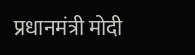प्रधानमंत्री मोदी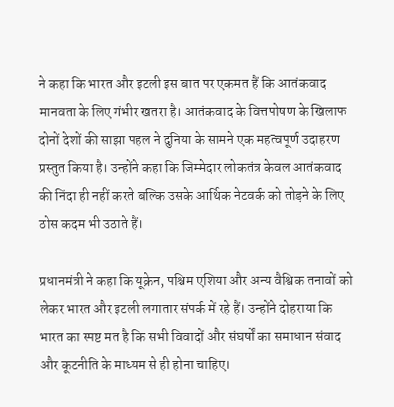ने कहा कि भारत और इटली इस बात पर एकमत हैं कि आतंकवाद मानवता के लिए गंभीर खतरा है। आतंकवाद के वित्तपोषण के खिलाफ दोनों देशों की साझा पहल ने दुनिया के सामने एक महत्वपूर्ण उदाहरण प्रस्तुत किया है। उन्होंने कहा कि जिम्मेदार लोकतंत्र केवल आतंकवाद की निंदा ही नहीं करते बल्कि उसके आर्थिक नेटवर्क को तोड़ने के लिए ठोस कदम भी उठाते हैं।

प्रधानमंत्री ने कहा कि यूक्रेन, पश्चिम एशिया और अन्य वैश्विक तनावों को लेकर भारत और इटली लगातार संपर्क में रहे हैं। उन्होंने दोहराया कि भारत का स्पष्ट मत है कि सभी विवादों और संघर्षों का समाधान संवाद और कूटनीति के माध्यम से ही होना चाहिए।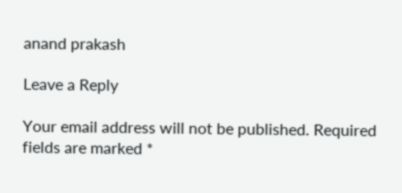anand prakash

Leave a Reply

Your email address will not be published. Required fields are marked *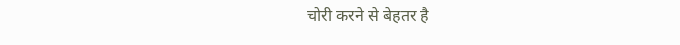चोरी करने से बेहतर है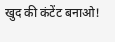खुद की कंटेंट बनाओ!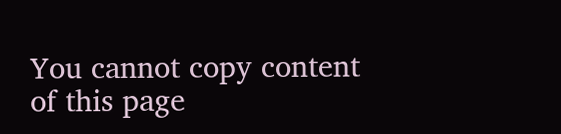You cannot copy content of this page